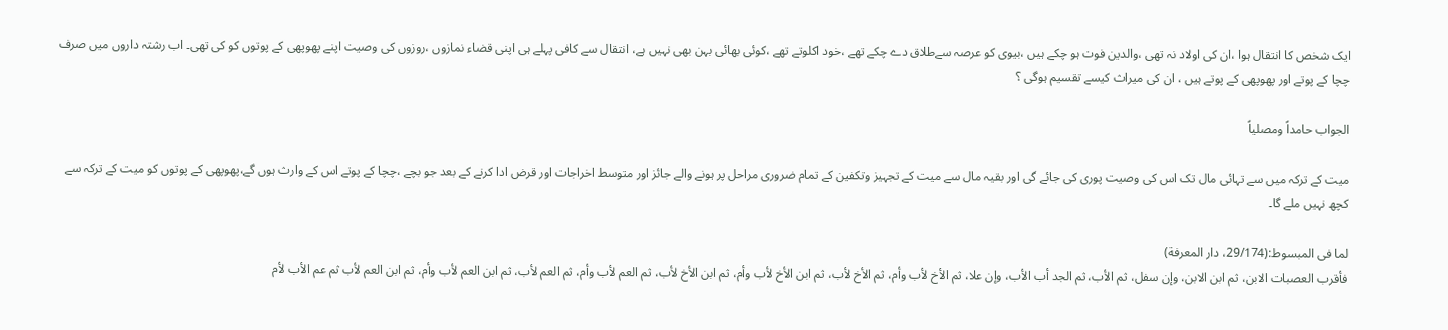ایک شخص کا انتقال ہوا ،ان کی اولاد نہ تھی ،والدین فوت ہو چکے ہیں ،بیوی کو عرصہ سےطلاق دے چکے تھے ،خود اکلوتے تھے ،کوئی بھائی بہن بھی نہیں ہے، انتقال سے کافی پہلے ہی اپنی قضاء نمازوں ،روزوں کی وصیت اپنے پھوپھی کے پوتوں کو کی تھی۔ اب رشتہ داروں میں صرف چچا کے پوتے اور پھوپھی کے پوتے ہیں ، ان کی میراث کیسے تقسیم ہوگی ؟

الجواب حامداً ومصلیاً

میت کے ترکہ میں سے تہائی مال تک اس کی وصیت پوری کی جائے گی اور بقیہ مال سے میت کے تجہیز وتکفین کے تمام ضروری مراحل پر ہونے والے جائز اور متوسط اخراجات اور قرض ادا کرنے کے بعد جو بچے ،چچا کے پوتے اس کے وارث ہوں گے،پھوپھی کے پوتوں کو میت کے ترکہ سے کچھ نہیں ملے گا۔

لما فی المبسوط:(29/174، دار المعرفة)
فأقرب العصبات الابن، ثم ابن الابن، وإن سفل، ثم الأب، ثم الجد أب الأب، وإن علا، ثم الأخ لأب وأم، ثم الأخ لأب، ثم ابن الأخ لأب وأم، ثم ابن الأخ لأب، ثم العم لأب وأم، ثم العم لأب، ثم ابن العم لأب وأم، ثم ابن العم لأب ثم عم الأب لأم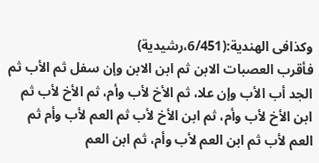وکذافی الھندیة:(6/451،رشیدیة)
فأقرب العصبات الابن ثم ابن الابن وإن سفل ثم الأب ثم الجد أب الأب وإن علا، ثم الأخ لأب وأم، ثم الأخ لأب ثم ابن الأخ لأب وأم، ثم ابن الأخ لأب ثم العم لأب وأم ثم العم لأب ثم ابن العم لأب وأم، ثم ابن العم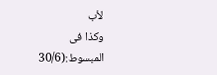لأب
وکذا فی المبسوط:(30/6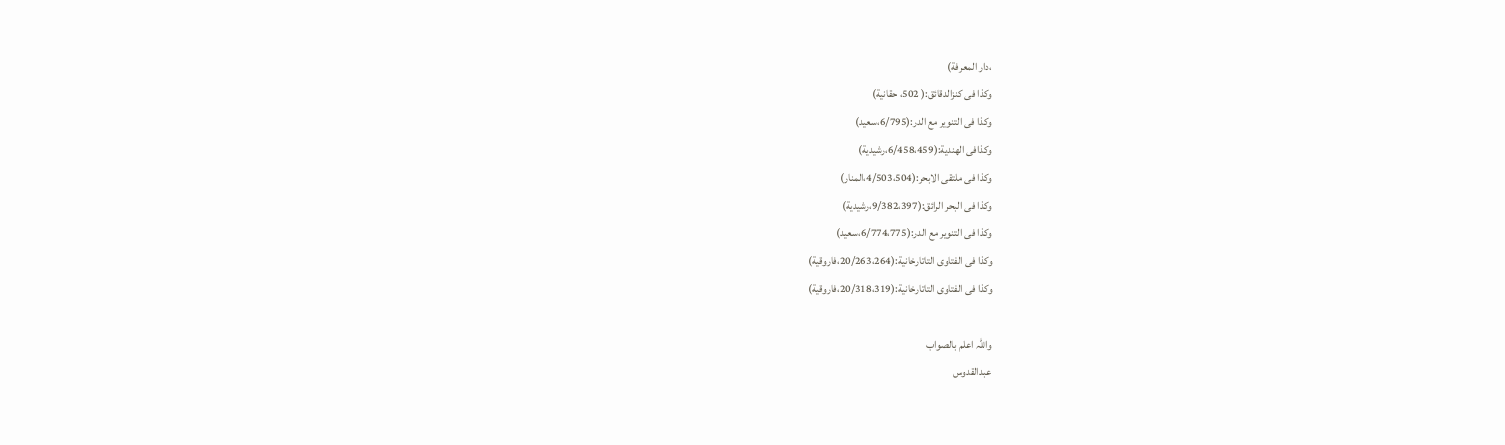،دار المعرفة)
وکذا فی کنزالدقائق:( 502، حقانیة)
وکذا فی التنویر مع الدر:(6/795،سعید)
وکذافی الھندیة:(6/458،459،رشیدیة)
وکذا فی ملتقی الابحر:(4/503،504،المنار)
وکذا فی البحر الرائق:(9/382،397،رشیدیة)
وکذا فی التنویر مع الدر:(6/774،775،سعید)
وکذا فی الفتاوی التاتارخانیة:(20/263،264،فاروقیة)
وکذا فی الفتاوی التاتارخانیة:(20/318،319،فاروقیة)

واللہ اعلم بالصواب
عبدالقدوس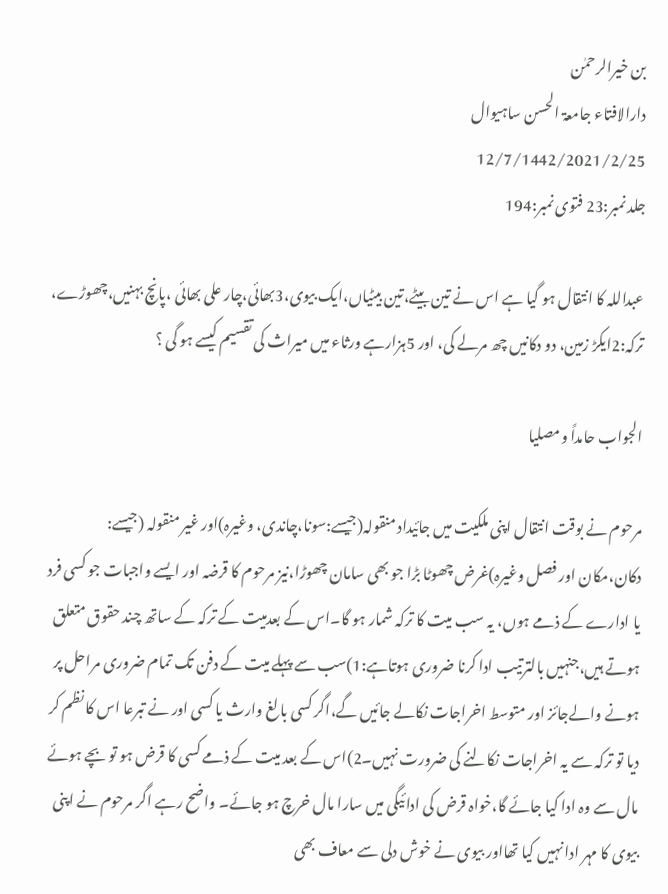بن خیرالرحمٰن
دارالافتاء جامعۃ الحسن ساہیوال
12/7/1442/2021/2/25
جلد نمبر:23 فتوی نمبر:194

عبداللہ کا انتقال ہو گیا ہے اس نے تین بیٹے،تین بیٹیاں،ایک بیوی،3بھائی،چار علی بھائی ،پانچ بہنیں،چھوڑے، ترکہ:2ایکڑ زمین، دو دکانیں چھ مرلے کی، اور 5ہزارہے ورثاء میں میراث کی تقسیم کیسے ہو گی ؟

الجواب حامداً ومصلیا

مرحوم نے بوقت انتقال اپنی ملکیت میں جائیداد منقولہ(جیسے:سونا،چاندی، وغیرہ)اور غیر منقولہ (جیسے: دکان،مکان اور فصل وغیرہ)غرض چھوٹا بڑا جو بھی سامان چھوڑا،نیز مرحوم کا قرضہ اور ایسے واجبات جو کسی فرد یا ادارے کے ذمے ہوں، یہ سب میت کا ترکہ شمار ہو گا۔اس کے بعدمیت کے ترکہ کے ساتھ چند حقوق متعلق ہوتے ہیں،جنہیں بالترتیب ادا کرنا ضروری ہوتاہے:1)سب سے پہلے میت کے دفن تک تمام ضروری مراحل پر ہونے والےجائز اور متوسط اخراجات نکالے جائیں گے،اگر کسی بالغ وارث یا کسی اور نے تبرعا اس کا نظم کر دیا تو ترکہ سے یہ اخراجات نکالنے کی ضرورت نہیں۔2)اس کے بعد میت کے ذمے کسی کا قرض ہو تو بچے ہوئے مال سے وہ ادا کیا جائے گا،خواہ قرض کی ادائیگی میں سارا مال خرچ ہو جائے۔ واضح رہے اگر مرحوم نے اپنی بیوی کا مہر ادا نہیں کیا تھااور بیوی نے خوش دلی سے معاف بھی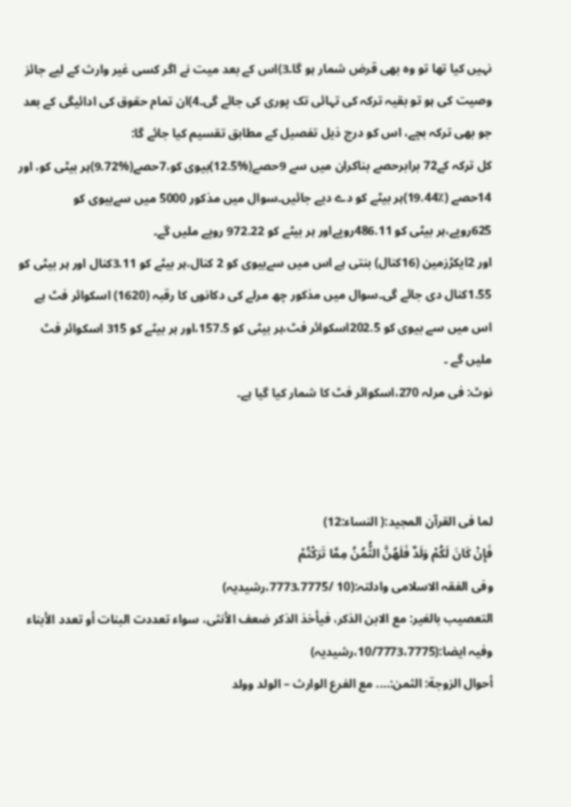نہیں کیا تھا تو وہ بھی قرض شمار ہو گا۔3)اس کے بعد میت نے اگر کسی غیر وارث کے لیے جائز وصیت کی ہو تو بقیہ ترکہ کی تہائی تک پوری کی جائے گی۔4)ان تمام حقوق کی ادائیگی کے بعد جو بھی ترکہ بچے، اس کو درج ذیل تفصیل کے مطابق تقسیم کیا جائے گا:
کل ترکہ کے72 برابرحصے بناکران میں سے 9حصے(%12.5)بیوی کو،7حصے(%9.72)ہر بیٹی کو، اور 14حصے (٪19.44)ہر بیٹے کو دے دیے جائیں۔سوال میں مذکور 5000 میں سےبیوی کو 625روپے،ہر بیٹی کو 486.11روپےاور ہر بیٹے کو 972.22 روپے ملیں گے۔
اور 2ایکڑزمین (16کنال) بنتی ہے اس میں سےبیوی کو 2 کنال،ہر بیٹے کو 3.11کنال اور ہر بیٹی کو 1.55کنال دی جائے گی۔سوال میں مذکور چھ مرلے کی دکانوں کا رقبہ (1620) اسکوائر فٹ ہے اس میں سے بیوی کو 202.5اسکوائر فٹ،ہر بیٹی کو 157.5،اور ہر بیٹے کو 315 اسکوائر فٹ ملیں گے ۔
نوٹ: فی مرلہ 270،اسکوائر فٹ کا شمار کیا گیا ہے۔



لما فی القرآن المجید:( النساء:12)
فَإِنْ كَانَ لَكُمْ وَلَدٌ فَلَهُنَّ الثُّمُنُ مِمَّا تَرَكْتُمْ
وفی الفقہ الاسلامی وادلتہ:(10 /7773،7775،رشیدیہ)
التعصيب بالغير: مع الابن الذكر، فيأخذ الذكر ضعف الأنثى، سواء تعددت البنات أو تعدد الأبناء
وفیہ ایضا:(10/7773،7775،رشیدیہ)
أحوال الزوجة: الثمن:…. مع الفرع الوارث – الولد وولد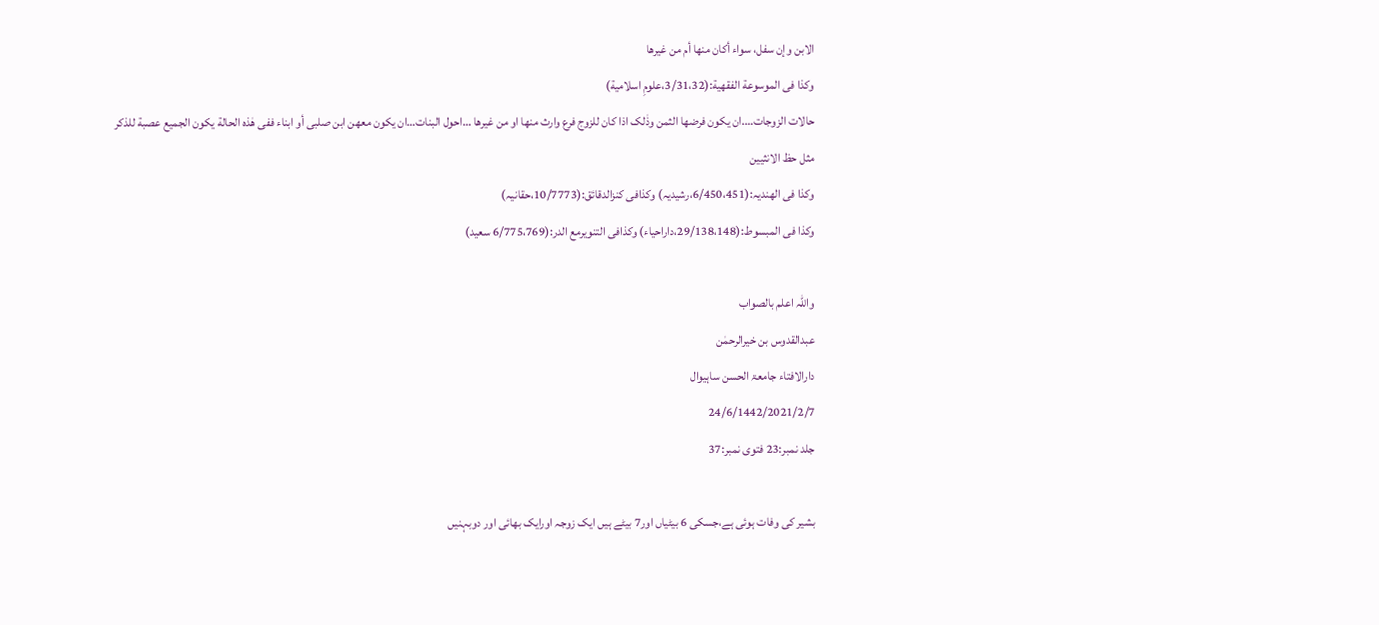الابن وإن سفل، سواء أكان منها أم من غيرها
وکذا فی الموسوعة الفقھیة:(3/31،32،علومِ اسلامیة)
حالات الزوجات….ان یکون فرضھا الثمن وذٰلک اذا کان للزوج فرع وارث منھا او من غیرھا …احول البنات…ان یکون معھن ابن صلبی أو ابناء ففی ھٰذہ الحالة یکون الجمیع عصبة للذکر مثل حظ الانثیین
وکذا فی الھندیہ:(6/450،451،رشیدیہ) وکذافی کنزالدقائق:(10/7773،حقانیہ)
وکذا فی المبسوط:(29/138،148،داراحیاء) وکذافی التنویرمع الدر:(6/775،769 سعید)

واللہ اعلم بالصواب
عبدالقدوس بن خیرالرحمٰن
دارالافتاء جامعۃ الحسن ساہیوال
24/6/1442/2021/2/7
جلد نمبر:23 فتوی نمبر:37

بشیر کی وفات ہوئی ہے،جسکی 6 بیٹیاں اور7 بیٹے ہیں ایک زوجہ اورایک بھائی اور دوبہنیں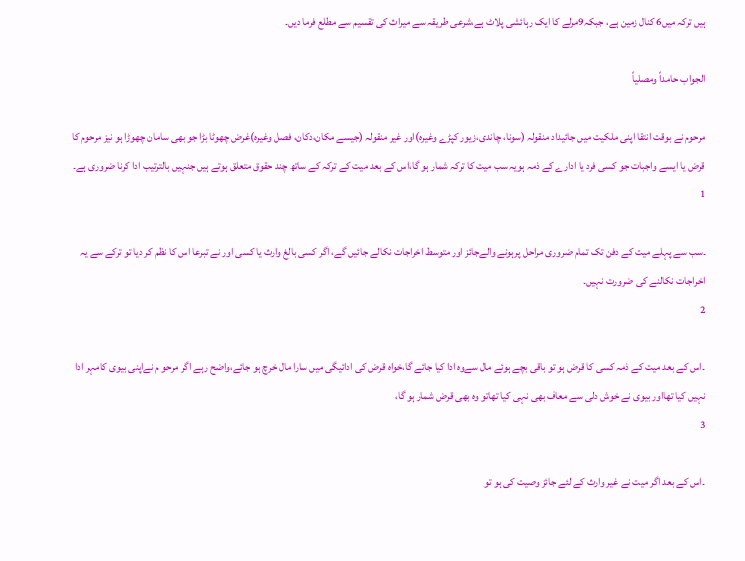ہیں ترکہ میں6 کنال زمین ہے، جبکہ9مرلے کا ایک رہائشی پلاٹ ہے،شرعی طریقہ سے میراث کی تقسیم سے مطلع فرما دیں۔

الجواب حامداً ومصلیاً

مرحوم نے بوقت انتقا اپنی ملکیت میں جائیداد منقولہ (سونا، چاندی،زیور کپڑے وغیرہ)اور غیر منقولہ (جیسے مکان،دکان، فصل وغیرہ)غرض چھوٹا بڑا جو بھی سامان چھوڑا ہو نیز مرحوم کا قرض یا ایسے واجبات جو کسی فرد یا ادارے کے ذمہ ہویہ سب میت کا ترکہ شمار ہو گا،اس کے بعد میت کے ترکہ کے ساتھ چند حقوق متعلق ہوتے ہیں جنہیں بالترتیب ادا کرنا ضروری ہے۔
1

۔سب سے پہلے میت کے دفن تک تمام ضروری مراحل پرہونے والےجائز اور متوسط اخراجات نکالے جائیں گے، اگر کسی بالغ وارث یا کسی اور نے تبرعا اس کا نظم کر دیا تو ترکے سے یہ اخراجات نکالنے کی ضرورت نہیں۔
2

۔اس کے بعد میت کے ذمہ کسی کا قرض ہو تو باقی بچے ہوئے مال سےوہ ادا کیا جائے گا،خواہ قرض کی ادائیگی میں سارا مال خرچ ہو جائے،واضح رہے اگر مرحو م نےاپنی بیوی کامہر ادا نہیں کیا تھااور بیوی نے خوش دلی سے معاف بھی نہی کیا تھاتو وہ بھی قرض شمار ہو گا،
3

۔اس کے بعد اگر میت نے غیر وارث کے لئے جائز وصیت کی ہو تو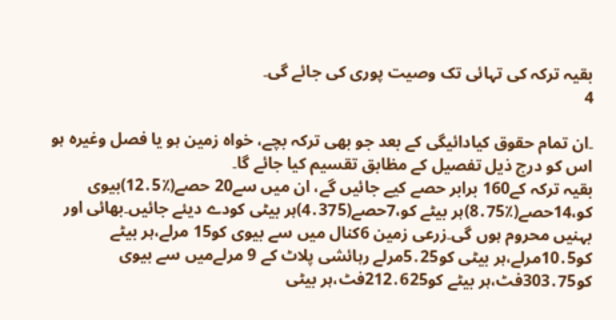بقیہ ترکہ کی تہائی تک وصیت پوری کی جائے گی۔
4

۔ان تمام حقوق کیادائیگی کے بعد جو بھی ترکہ بچے، خواہ زمین ہو یا فصل وغیرہ ہو اس کو درج ذیل تفصیل کے مظابق تقسیم کیا جائے گا۔
بقیہ ترکہ کے160 برابر حصے کیے جائیں گے، ان میں سے20 حصے(٪5․12)بیوی کو،14حصے(٪75․8)ہر بیٹے کو،7حصے(375․4)ہر بیٹی کودے دیئے جائیں۔بھائی اور بہنیں محروم ہوں گی۔زرعی زمین 6کنال میں سے بیوی کو15 مرلے،ہر بیٹے کو5․10مرلے،ہر بیٹی کو25․5مرلے رہائشی پلاٹ کے 9 مرلےمیں سے بیوی کو75․303فٹ،ہر بیٹے کو625․212فٹ،ہر بیٹی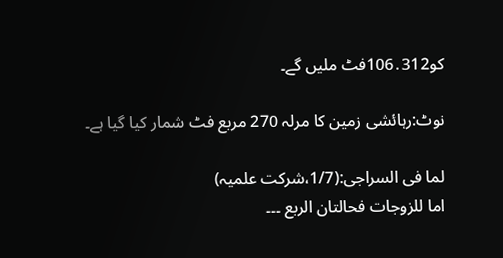کو312․106فٹ ملیں گے۔

نوٹ:رہائشی زمین کا مرلہ 270 مربع فٹ شمار کیا گیا ہے۔

لما فی السراجی:(1/7،شرکت علمیہ)
اما للزوجات فحالتان الربع ۔۔۔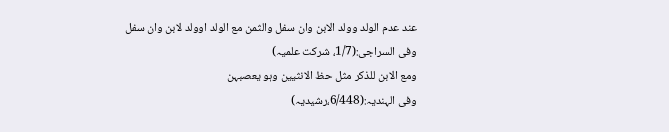عند عدم الولد وولد الابن وان سفل والثمن مع الولد اوولد لابن وان سفل
وفی السراجی:(1/7، شرکت علمیہ)
ومع الابن للذکر مثل حظ الانثیین وہو یعصبہن
وفی الہندیہ:(6/448،رشیدیہ)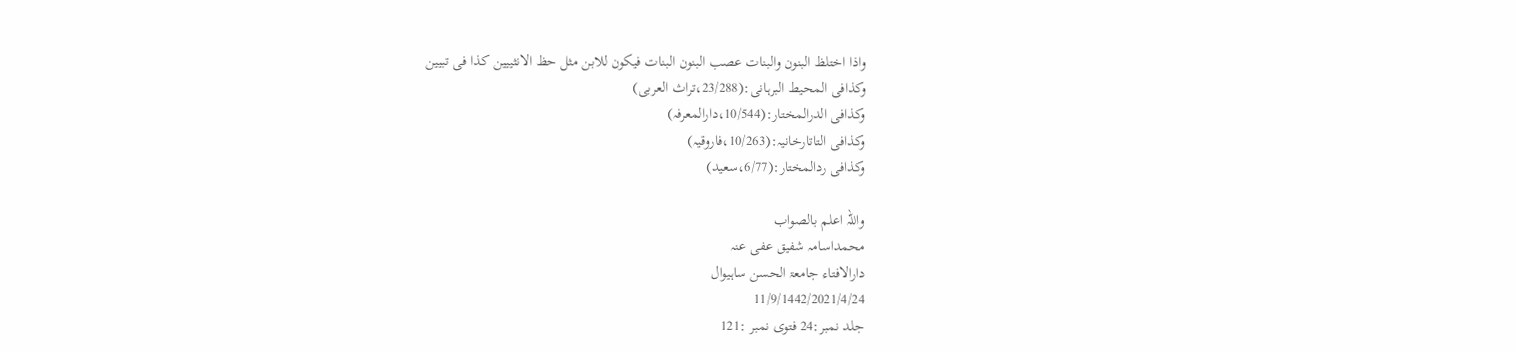واذا اختلظ البنون والبنات عصب البنون البنات فیکون للابن مثل حظ الانثییین کذا فی تبیین
وکذافی المحیط البرہانی:(23/288،تراث العربی)
وکذافی الدرالمختار:(10/544،دارالمعرفہ)
وکذافی التاتارخانیہ:(10/263،فاروقیہ)
وکذافی ردالمختار:(6/77،سعید)

واللہ اعلم بالصواب
محمداسامہ شفیق عفی عنہ
دارالافتاء جامعۃ الحسن ساہیوال
11/9/1442/2021/4/24
جلد نمبر:24 فتوی نمبر :121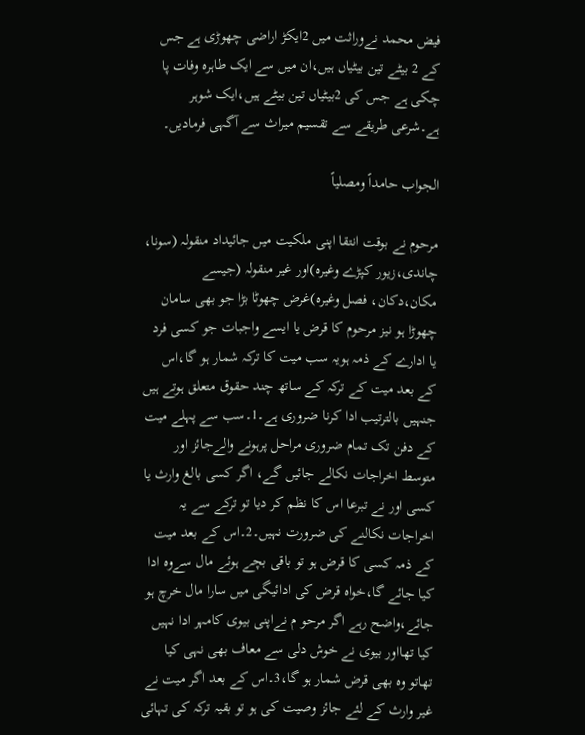فیض محمد نےوراثت میں 2ایکڑ اراضی چھوڑی ہے جس کے 2 بیٹے تین بیٹیاں ہیں،ان میں سے ایک طاہرہ وفات پا چکی ہے جس کی 2بیٹیاں تین بیٹے ہیں،ایک شوہر ہے۔شرعی طریقے سے تقسیم میراث سے آگہی فرمادیں۔

الجواب حامداً ومصلیاً

مرحوم نے بوقت انتقا اپنی ملکیت میں جائیداد منقولہ (سونا، چاندی،زیور کپڑے وغیرہ)اور غیر منقولہ (جیسے مکان،دکان، فصل وغیرہ)غرض چھوٹا بڑا جو بھی سامان چھوڑا ہو نیز مرحوم کا قرض یا ایسے واجبات جو کسی فرد یا ادارے کے ذمہ ہویہ سب میت کا ترکہ شمار ہو گا،اس کے بعد میت کے ترکہ کے ساتھ چند حقوق متعلق ہوتے ہیں جنہیں بالترتیب ادا کرنا ضروری ہے۔1۔سب سے پہلے میت کے دفن تک تمام ضروری مراحل پرہونے والےجائز اور متوسط اخراجات نکالے جائیں گے، اگر کسی بالغ وارث یا کسی اور نے تبرعا اس کا نظم کر دیا تو ترکے سے یہ اخراجات نکالنے کی ضرورت نہیں۔2۔اس کے بعد میت کے ذمہ کسی کا قرض ہو تو باقی بچے ہوئے مال سےوہ ادا کیا جائے گا،خواہ قرض کی ادائیگی میں سارا مال خرچ ہو جائے،واضح رہے اگر مرحو م نےاپنی بیوی کامہر ادا نہیں کیا تھااور بیوی نے خوش دلی سے معاف بھی نہی کیا تھاتو وہ بھی قرض شمار ہو گا،3۔اس کے بعد اگر میت نے غیر وارث کے لئے جائز وصیت کی ہو تو بقیہ ترکہ کی تہائی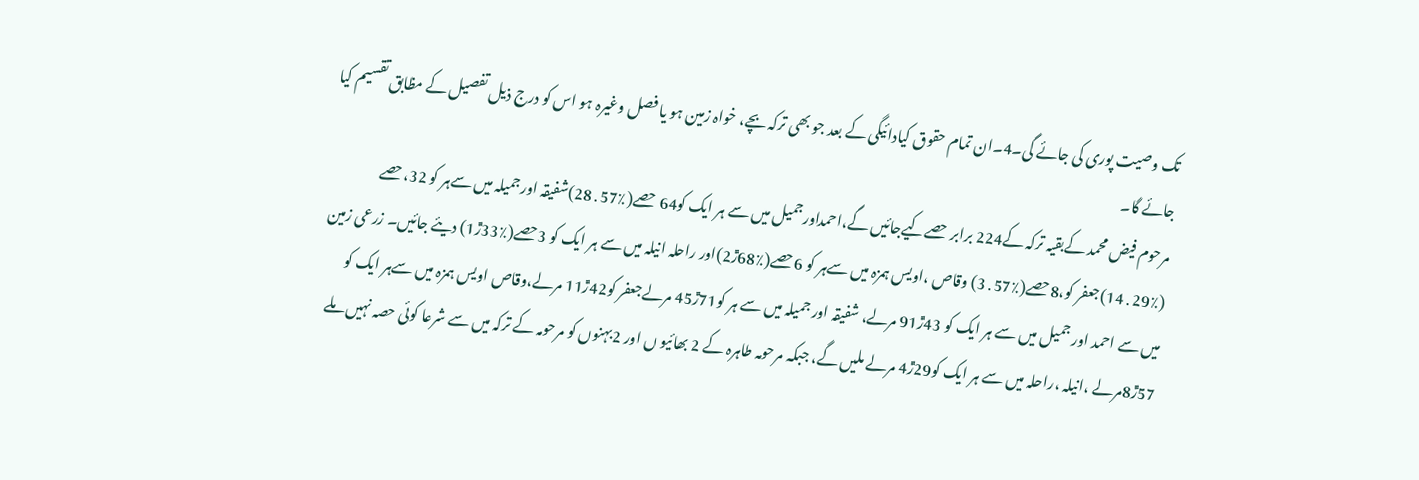تک وصیت پوری کی جائے گی۔4۔ان تمام حقوق کیادائیگی کے بعد جو بھی ترکہ بچے، خواہ زمین ہو یا فصل وغیرہ ہو اس کو درج ذیل تفصیل کے مظابق تقسیم کیا جائے گا۔
مرحوم فیض محمد کےبقیہ ترکہ کے224 برابر حصےکیےجائیں گے،احمداورجمیل میں سے ہر ایک کو64 حصے(٪57․28)شفیقہ اورجمیلہ میں سےہر کو 32،حصے (٪29․14)جعفر کو،8حصے(٪57․3) وقاص ،اویس ہمزہ میں سےہر کو 6حصے(٪68ڙ2)اور راحلہ انیلہ میں سے ہر ایک کو 3حصے(٪33ڙ1) دیئے جائیں۔ زرعی زمین میں سے احمد اور جمیل میں سے ہر ایک کو 43ڙ91 مرلے، شفیقہ اور جمیلہ میں سے ہر کو71ڙ45 مرلےجعفر کو42ڙ11 مرلے،وقاص اویس ہمزہ میں سےہر ایک کو 57ڙ8مرلے ،انیلہ ،راحلہ میں سے ہر ایک کو29ڙ4 مرلے ملیں گے، جبکہ مرحومہ طاہرہ کے 2 بھائیو ں اور 2بہنوں کو مرحومہ کے ترکہ میں سے شرعا کوئی حصہ نہیں ملے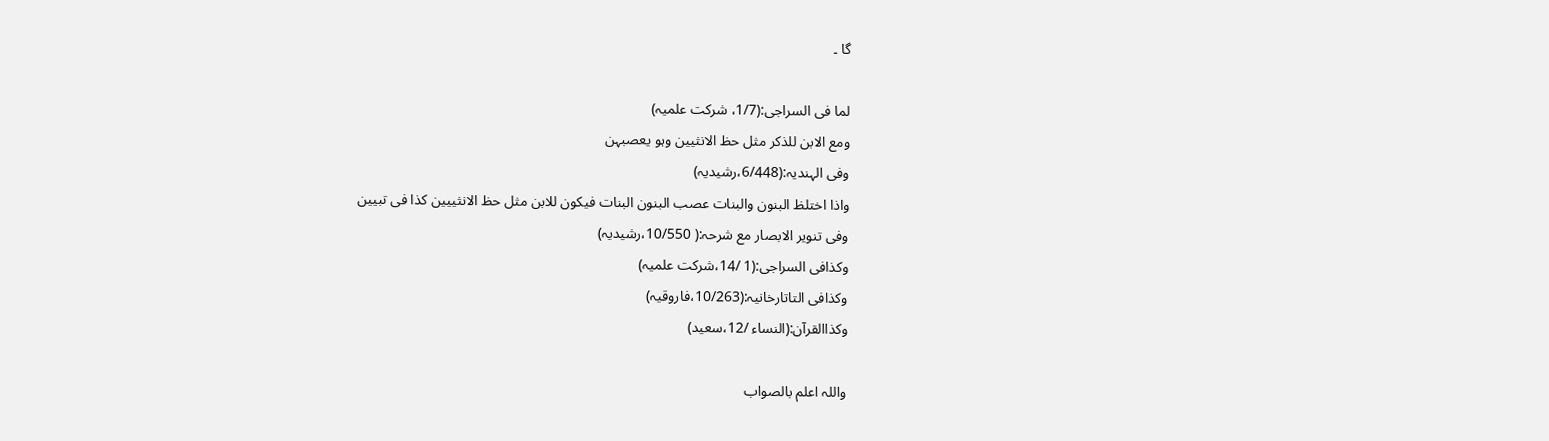گا ۔

لما فی السراجی:(1/7، شرکت علمیہ)
ومع الابن للذکر مثل حظ الانثیین وہو یعصبہن
وفی الہندیہ:(6/448،رشیدیہ)
واذا اختلظ البنون والبنات عصب البنون البنات فیکون للابن مثل حظ الانثییین کذا فی تبیین
وفی تنویر الابصار مع شرحہ:( 10/550،رشیدیہ)
وکذافی السراجی:(1 /14،شرکت علمیہ)
وکذافی التاتارخانیہ:(10/263،فاروقیہ)
وکذاالقرآن:(النساء /12،سعید)

واللہ اعلم بالصواب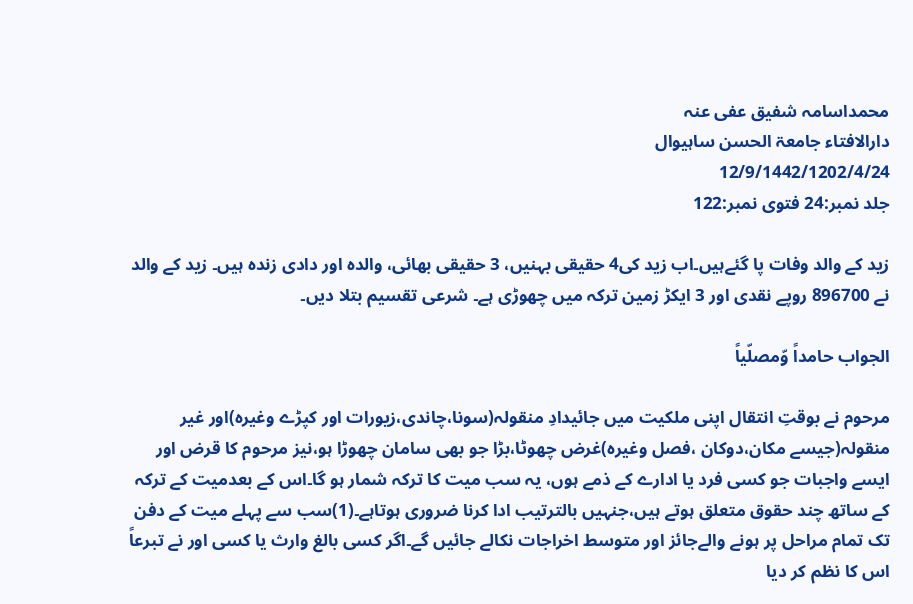محمداسامہ شفیق عفی عنہ
دارالافتاء جامعۃ الحسن ساہیوال
12/9/1442/1202/4/24
جلد نمبر:24 فتوی نمبر:122

زید کے والد وفات پا گئےہیں۔اب زید کی4 حقیقی بہنیں، 3 حقیقی بھائی، والدہ اور دادی زندہ ہیں۔ زید کے والد نے 896700 روپے نقدی اور 3 ایکڑ زمین ترکہ میں چھوڑی ہے۔ شرعی تقسیم بتلا دیں۔

الجواب حامداً وّمصلّیاً

مرحوم نے بوقتِ انتقال اپنی ملکیت میں جائیدادِ منقولہ(سونا،چاندی،زیورات اور کپڑے وغیرہ)اور غیر منقولہ(جیسے مکان،دوکان ،فصل وغیرہ)غرض چھوٹا،بڑا جو بھی سامان چھوڑا ہو،نیز مرحوم کا قرض اور ایسے واجبات جو کسی فرد یا ادارے کے ذمے ہوں، یہ سب میت کا ترکہ شمار ہو گا۔اس کے بعدمیت کے ترکہ کے ساتھ چند حقوق متعلق ہوتے ہیں،جنہیں بالترتیب ادا کرنا ضروری ہوتاہے۔(1)سب سے پہلے میت کے دفن تک تمام مراحل پر ہونے والےجائز اور متوسط اخراجات نکالے جائیں گے۔اگر کسی بالغ وارث یا کسی اور نے تبرعاً اس کا نظم کر دیا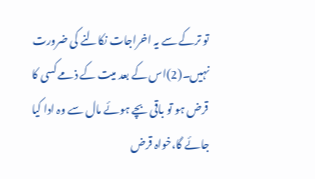تو ترکے سے یہ اخراجات نکالنے کی ضرورت نہیں۔(2)اس کے بعد میت کے ذمے کسی کا قرض ہو تو باقی بچے ہوئے مال سے وہ ادا کیا جائے گا،خواہ قرض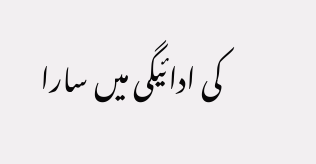کی ادائیگی میں سارا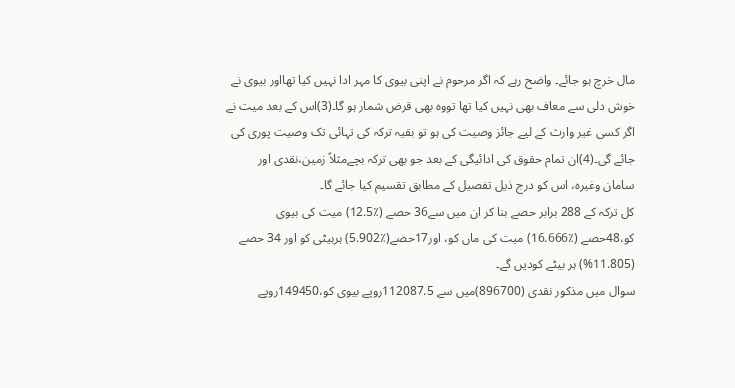مال خرچ ہو جائے۔ واضح رہے کہ اگر مرحوم نے اپنی بیوی کا مہر ادا نہیں کیا تھااور بیوی نے خوش دلی سے معاف بھی نہیں کیا تھا تووہ بھی قرض شمار ہو گا۔(3)اس کے بعد میت نے اگر کسی غیر وارث کے لیے جائز وصیت کی ہو تو بقیہ ترکہ کی تہائی تک وصیت پوری کی جائے گی۔(4)ان تمام حقوق کی ادائیگی کے بعد جو بھی ترکہ بچےمثلاً زمین،نقدی اور سامان وغیرہ، اس کو درج ذیل تفصیل کے مطابق تقسیم کیا جائے گا۔
کل ترکہ کے 288 برابر حصے بنا کر ان میں سے36 حصے (٪12.5) میت کی بیوی کو،48حصے (٪16.666) میت کی ماں کو، اور17حصے(٪5.902) ہربیٹی کو اور 34 حصے (11.805%) ہر بیٹے کودیں گے۔
سوال میں مذکور نقدی (896700)میں سے 112087.5روپے بیوی کو،149450روپے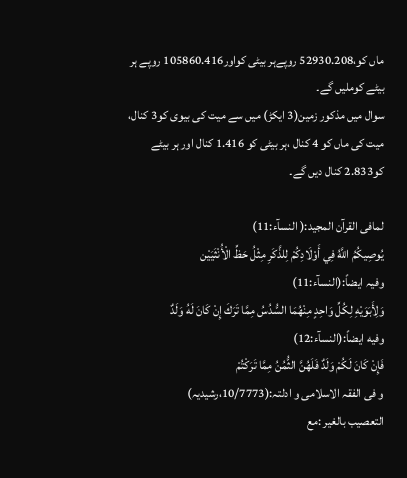ماں کو،52930.208 روپےہر بیٹی کواور105860.416 روپے ہر بیٹے کوملیں گے۔
سوال میں مذکور زمین(3 ایکڑ) میں سے میت کی بیوی کو3 کنال، میت کی ماں کو 4 کنال ،ہر بیٹی کو 1.416 کنال اور ہر بیٹے کو2.833 کنال دیں گے۔

لمافی القرآن المجید:( النسآء:11)
يُوصِيكُمُ اللَّهُ فِي أَوْلَادِكُمْ لِلذَّكَرِ مِثْلُ حَظِّ الْأُنْثَيَيْن
وفیہ ایضاً:(النسآء:11)
وَلِأَبَوَيْهِ لِكُلِّ وَاحِدٍ مِنْهُمَا السُّدُسُ مِمَّا تَرَكَ إِنْ كَانَ لَهُ وَلَدٌ
وفیه ایضاً:(النسآء:12)
فَإِنْ كَانَ لَكُمْ وَلَدٌ فَلَهُنَّ الثُّمُنُ مِمَّا تَرَكْتُمْ
و فی الفقہ الاسلامی و ادلتہ:(10/7773،رشیدیہ)
التعصیب بالغیر :مع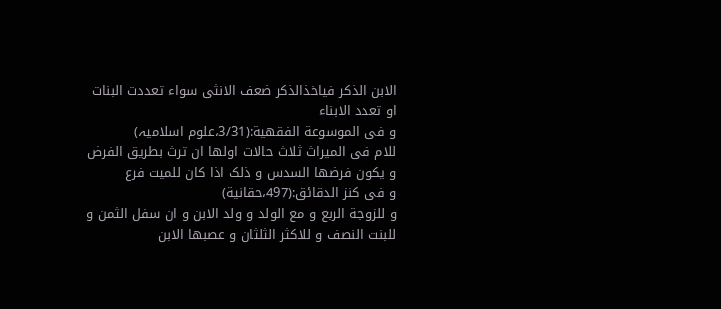الابن الذکر فیاخذالذکر ضعف الانثی سواء تعددت البنات او تعدد الابناء
و فی الموسوعة الفقھیة:(3/31،علوم اسلامیہ)
للام فی المیراث ثلاث حالات اولھا ان ترث بطریق الفرض و یکون فرضھا السدس و ذلک اذا کان للمیت فرع
و فی کنز الدقائق:(497،حقانیة)
و للزوجة الربع و مع الولد و ولد الابن و ان سفل الثمن و للبنت النصف و للاکثر الثلثان و عصبھا الابن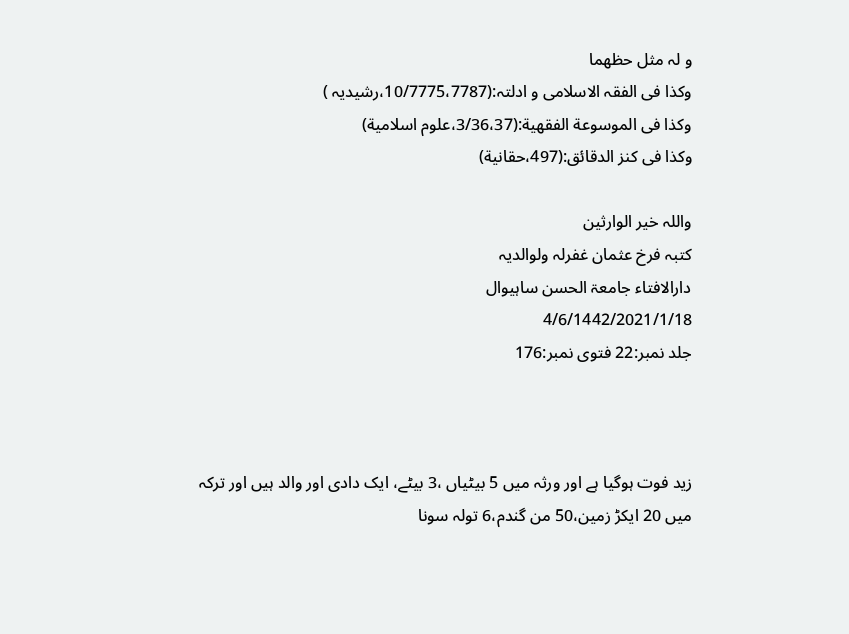و لہ مثل حظھما
وکذا فی الفقہ الاسلامی و ادلتہ:(10/7775،7787،رشیدیہ )
وکذا فی الموسوعة الفقھیة:(3/36،37،علوم اسلامیة)
وکذا فی کنز الدقائق:(497،حقانیة)

واللہ خیر الوارثین
کتبہ فرخ عثمان غفرلہ ولوالدیہ
دارالافتاء جامعۃ الحسن ساہیوال
4/6/1442/2021/1/18
جلد نمبر:22 فتوی نمبر:176



زید فوت ہوگیا ہے اور ورثہ میں 5 بیٹیاں ،3 بیٹے، ایک دادی اور والد ہیں اور ترکہ میں 20 ایکڑ زمین،50 من گندم،6 تولہ سونا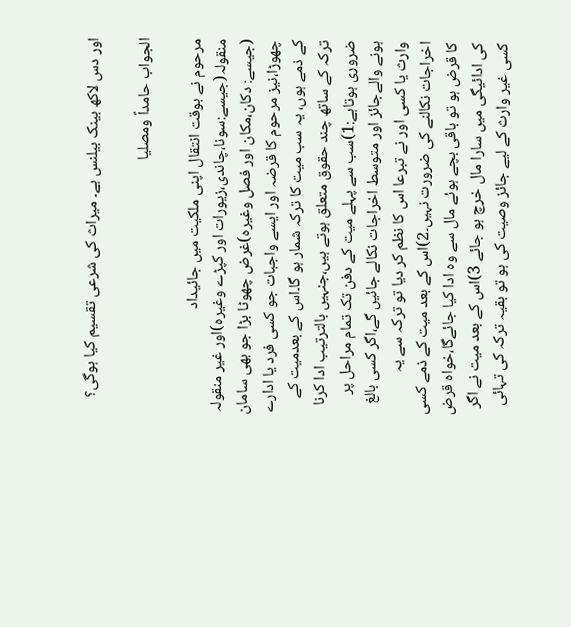اور دس لاکھ بینک بیلنس ہے۔ میراث کی شرعی تقسیم کیا ہوگی؟

الجواب حامداً ومصلیا

مرحوم نے بوقت انتقال اپنی ملکیت میں جائیداد منقولہ(جیسے:سونا،چاندی،زیورات اور کپڑے وغیرہ)اور غیر منقولہ (جیسے: دکان،مکان اور فصل وغیرہ)غرض چھوٹا بڑا جو بھی سامان چھوڑا،نیز مرحوم کا قرضہ اور ایسے واجبات جو کسی فرد یا ادارے کے ذمے ہوں، یہ سب میت کا ترکہ شمار ہو گا۔اس کے بعدمیت کے ترکہ کے ساتھ چند حقوق متعلق ہوتے ہیں،جنہیں بالترتیب ادا کرنا ضروری ہوتاہے:1)سب سے پہلے میت کے دفن تک تمام مراحل پر ہونے والےجائز اور متوسط اخراجات نکالے جائیں گے،اگر کسی بالغ وارث یا کسی اور نے تبرعا اس کا نظم کر دیا تو ترکہ سے یہ اخراجات نکالنے کی ضرورت نہیں۔2)اس کے بعد میت کے ذمے کسی کا قرض ہو تو باقی بچے ہوئے مال سے وہ ادا کیا جائےگا،خواہ قرض کی ادائیگی میں سارا مال خرچ ہو جائے 3)اس کے بعد میت نے اگر کسی غیر وارث کے لیے جائز وصیت کی ہو تو بقیہ ترکہ کی تہائی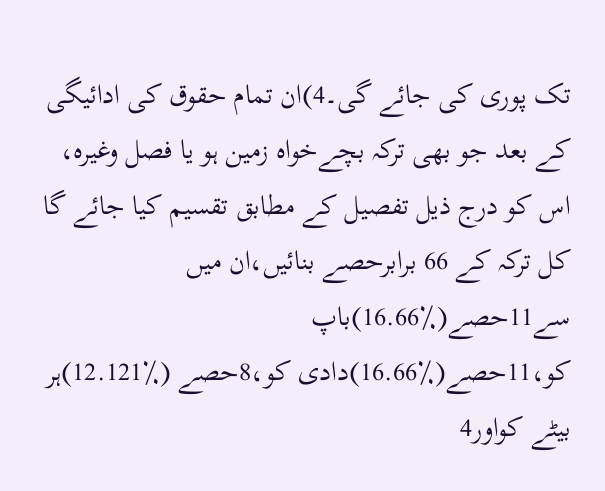تک پوری کی جائے گی۔4)ان تمام حقوق کی ادائیگی کے بعد جو بھی ترکہ بچےخواہ زمین ہو یا فصل وغیرہ، اس کو درج ذیل تفصیل کے مطابق تقسیم کیا جائے گا
کل ترکہ کے 66 برابرحصے بنائیں،ان میں سے11حصے(٪16.66)باپ کو،11حصے(٪16.66)دادی کو،8حصے (٪12.121)ہر بیٹے کواور4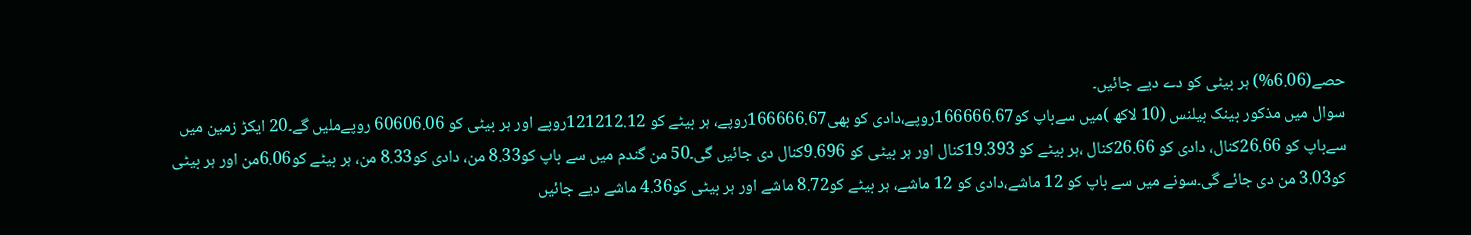حصے(6.06%) ہر بیٹی کو دے دیے جائیں۔
سوال میں مذکور بینک بیلنس (10 لاکھ )میں سےباپ کو166666.67روپے،دادی کو بھی166666.67روپے، ہر بیٹے کو 121212.12روپے اور ہر بیٹی کو 60606.06 روپےملیں گے۔20 ایکڑ زمین میں سےباپ کو 26.66کنال، دادی کو 26.66کنال ،ہر بیٹے کو 19.393کنال اور ہر بیٹی کو 9.696کنال دی جائیں گی۔50 من گندم میں سے باپ کو8.33 من، دادی کو8.33 من، ہر بیٹے کو6.06من اور ہر بیٹی کو3.03 من دی جائے گی۔سونے میں سے باپ کو 12 ماشے،دادی کو 12 ماشے، ہر بیٹے کو8.72 ماشے اور ہر بیٹی کو4.36 ماشے دیے جائیں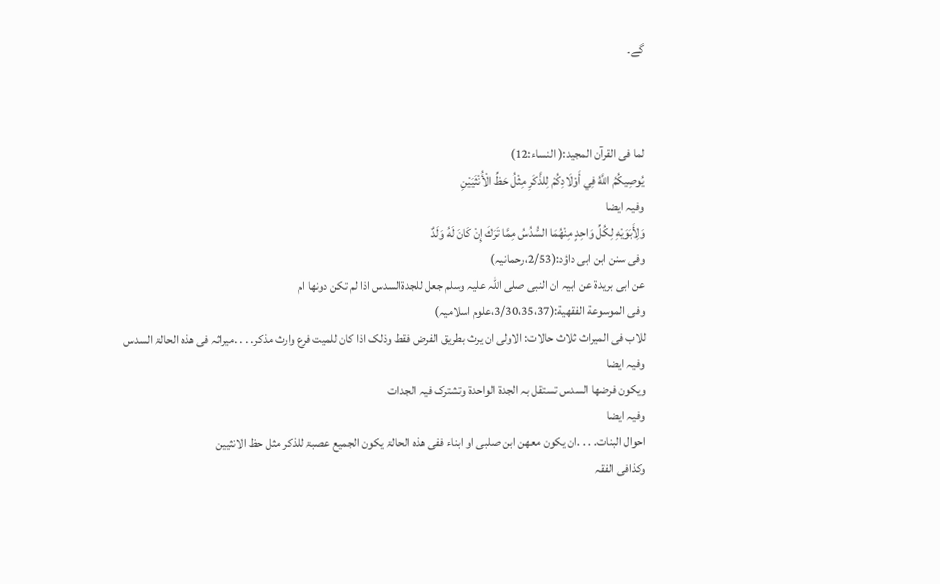گے۔



لما فی القرآن المجید:( النساء:12)
يُوصِيكُمُ اللَّهُ فِي أَوْلَادِكُمْ لِلذَّكَرِ مِثْلُ حَظِّ الْأُنْثَيَيْنِ
وفیہ ایضا
وَلِأَبَوَيْهِ لِكُلِّ وَاحِدٍ مِنْهُمَا السُّدُسُ مِمَّا تَرَكَ إِنْ كَانَ لَهُ وَلَدٌ
وفی سنن ابن ابی داؤد:(2/53،رحمانیہ)
عن ابی بریدۃ عن ابیہ ان النبی صلی اللہ علیہ وسلم جعل للجدۃالسدس اذا لم تکن دونھا ام
وفی الموسوعة الفقھیة:(3/30،35،37،علوم اسلامیہ)
للاب فی المیراث ثلاث حالات: الاولی ان یرث بطریق الفرض فقط وذلک اذا کان للمیت فرع وارث مذکر. . . .میراثہ فی ھذہ الحالۃ السدس
وفیہ ایضا
ویکون فرضھا السدس تستقل بہ الجدۃ الواحدۃ وتشترک فیہ الجدات
وفیہ ایضا
احوال البنات. . . .ان یکون معھن ابن صلبی او ابناء ففی ھذہ الحالۃ یکون الجمیع عصبۃ للذکر مثل حظ الانثیین
وکذافی الفقہ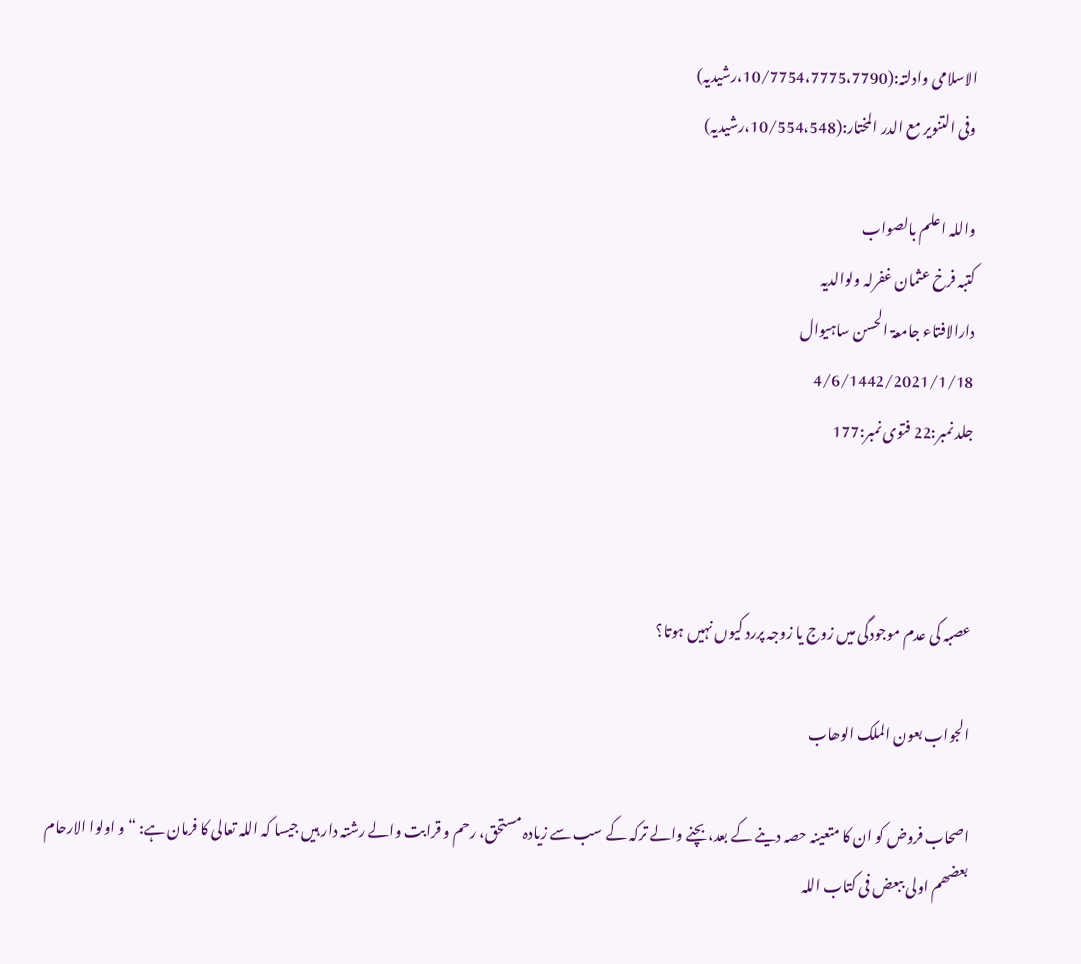الاسلامی وادلتہ:(10/7754،7775،7790،رشیدیہ)
وفی التنویر مع الدر المختار:(10/554،548،رشیدیہ)

واللہ اعلم بالصواب
کتبہ فرخ عثمان غفرلہ ولوالدیہ
دارالافتاء جامعۃ الحسن ساہیوال
4/6/1442/2021/1/18
جلد نمبر:22 فتوی نمبر:177



عصبہ کی عدم موجودگی میں زوج یا زوجہ پررد کیوں نہیں ہوتا؟

الجواب بعون الملک الوھاب

اصحاب فروض کو ان کا متعینہ حصہ دینے کے بعد، بچنے والے ترکہ کے سب سے زیادہ مستحق، رحم و قرابت والے رشتہ دار ہیں جیسا کہ اللہ تعالی کا فرمان ہے: “و اولوا الارحام بعضھم اولی ببعض فی کتاب اللہ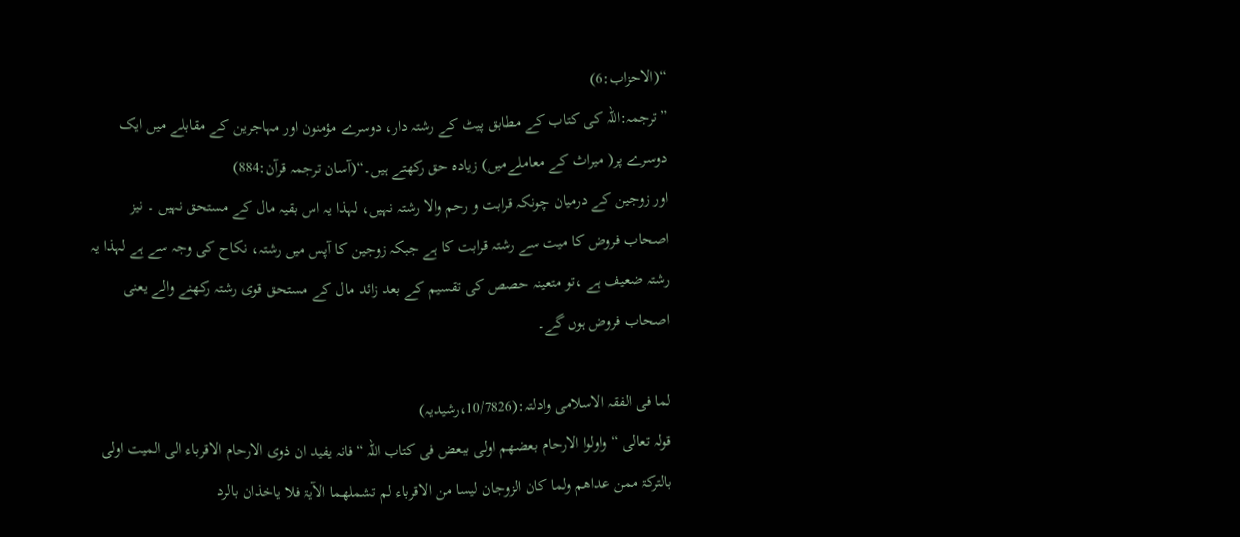“(الاحزاب:6)
”ترجمہ:اللہ کی کتاب کے مطابق پیٹ کے رشتہ دار، دوسرے مؤمنون اور مہاجرین کے مقابلے میں ایک دوسرے پر( میراث کے معاملےمیں) زیادہ حق رکھتے ہیں۔“(آسان ترجمہ قرآن:884)
اور زوجین کے درمیان چونکہ قرابت و رحم والا رشتہ نہیں، لہذا یہ اس بقیہ مال کے مستحق نہیں ۔ نیز اصحاب فروض کا میت سے رشتہ قرابت کا ہے جبکہ زوجین کا آپس میں رشتہ، نکاح کی وجہ سے ہے لہذا یہ رشتہ ضعیف ہے ،تو متعینہ حصص کی تقسیم کے بعد زائد مال کے مستحق قوی رشتہ رکھنے والے یعنی اصحاب فروض ہوں گے۔

لما فی الفقہ الاسلامی وادلتہ:(10/7826،رشیدیہ)
قولہ تعالی “واولوا الارحام بعضھم اولی ببعض فی کتاب اللہ “فانہ یفید ان ذوی الارحام الاقرباء الی المیت اولی بالترکۃ ممن عداھم ولما کان الزوجان لیسا من الاقرباء لم تشملھما الآیۃ فلا یاخذان بالرد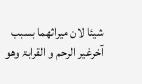شیئا لان میراثھما بسبب آخرغیر الرحم و القرابۃ وھو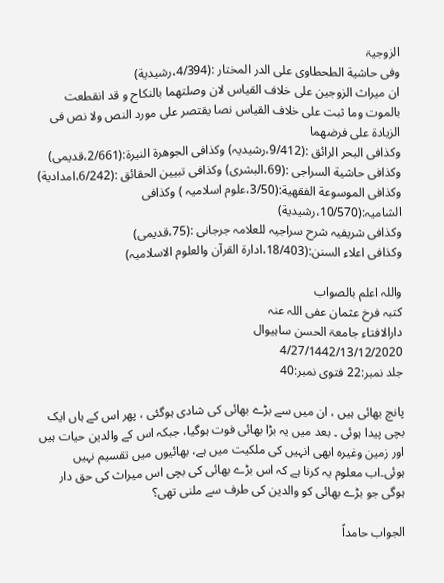الزوجیۃ
وفی حاشیة الطحطاوی علی الدر المختار :(4/394،رشیدیة)
ان میراث الزوجین علی خلاف القیاس لان وصلتھما بالنکاح و قد انقطعت بالموت وما ثبت علی خلاف القیاس نصا یقتصر علی مورد النص ولا نص فی الزیادۃ علی فرضھما
وکذافی البحر الرائق :(9/412،رشیدیہ) وکذافی الجوھرة النیرة:(2/661،قدیمی)
وکذافی حاشیة السراجی :(69،البشری) وکذافی تبیین الحقائق :(6/242،امدادیة)
وکذافی الموسوعة الفقھیة:(3/50،علوم اسلامیہ ) وکذافی الشامیہ:(10/570،رشیدیة)
وکذافی شریفیہ شرح سراجیہ للعلامہ جرجانی :(75،قدیمی)
وکذافی اعلاء السنن:(18/403،ادارة القرآن والعلوم الاسلامیہ)

واللہ اعلم بالصواب
کتبہ فرخ عثمان عفی اللہ عنہ
دارالافتاء جامعۃ الحسن ساہیوال
4/27/1442/13/12/2020
جلد نمبر:22 فتوی نمبر:40

پانچ بھائی ہیں ، ان میں سے بڑے بھائی کی شادی ہوگئی ، پھر اس کے ہاں ایک بچی پیدا ہوئی ۔ بعد میں یہ بڑا بھائی فوت ہوگیا، جبکہ اس کے والدین حیات ہیں اور زمین وغیرہ ابھی انہیں کی ملکیت میں ہے، بھائیوں میں تقسیم نہیں ہوئی۔اب معلوم یہ کرنا ہے کہ اس بڑے بھائی کی بچی اس میراث کی حق دار ہوگی جو بڑے بھائی کو والدین کی طرف سے ملنی تھی؟

الجواب حامداً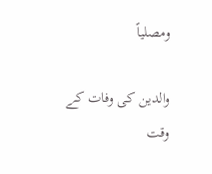ومصلیاً

والدین کی وفات کے وقت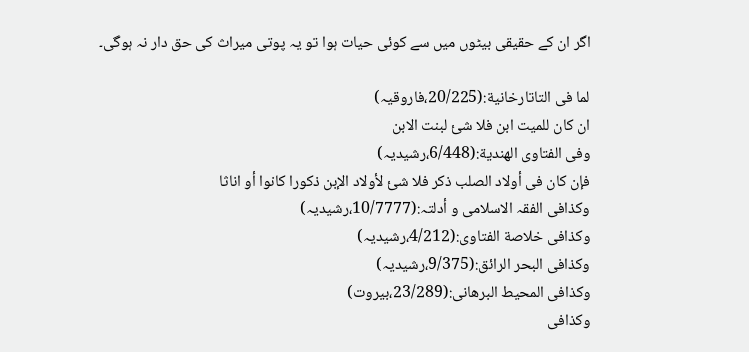اگر ان کے حقیقی بیٹوں میں سے کوئی حیات ہوا تو یہ پوتی میراث کی حق دار نہ ہوگی۔

لما فی التاتارخانیة:(20/225،فاروقیہ)
ان کان للمیت ابن فلا شئ لبنت الابن
وفی الفتاوی الھندیة:(6/448،رشیدیہ)
فإن کان فی أولاد الصلب ذکر فلا شئ لأولاد الإبن ذکورا کانوا أو اناثا
وکذافی الفقہ الاسلامی و أدلتہ:(10/7777،رشیدیہ)
وکذافی خلاصة الفتاوی:(4/212،رشیدیہ)
وکذافی البحر الرائق:(9/375،رشیدیہ)
وکذافی المحیط البرھانی:(23/289،بیروت)
وکذافی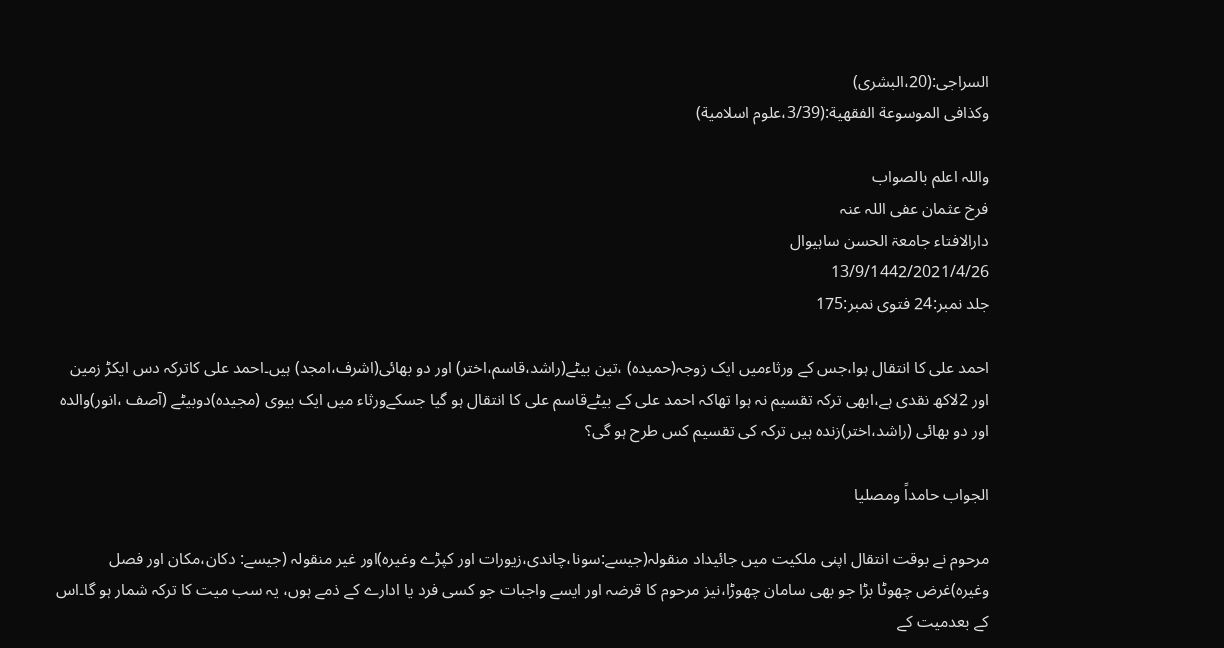السراجی:(20،البشری)
وکذافی الموسوعة الفقھیة:(3/39،علوم اسلامیة)

واللہ اعلم بالصواب
فرخ عثمان عفی اللہ عنہ
دارالافتاء جامعۃ الحسن ساہیوال
13/9/1442/2021/4/26
جلد نمبر:24 فتوی نمبر:175

احمد علی کا انتقال ہوا،جس کے ورثاءمیں ایک زوجہ(حمیدہ) ،تین بیٹے(راشد،قاسم،اختر) اور دو بھائی(اشرف،امجد) ہیں۔احمد علی کاترکہ دس ایکڑ زمین اور 2لاکھ نقدی ہے،ابھی ترکہ تقسیم نہ ہوا تھاکہ احمد علی کے بیٹےقاسم علی کا انتقال ہو گیا جسکےورثاء میں ایک بیوی (مجیدہ)دوبیٹے (آصف ،انور)والدہ اور دو بھائی (راشد،اختر)زندہ ہیں ترکہ کی تقسیم کس طرح ہو گی؟

الجواب حامداً ومصلیا

مرحوم نے بوقت انتقال اپنی ملکیت میں جائیداد منقولہ(جیسے:سونا،چاندی،زیورات اور کپڑے وغیرہ)اور غیر منقولہ (جیسے: دکان،مکان اور فصل وغیرہ)غرض چھوٹا بڑا جو بھی سامان چھوڑا،نیز مرحوم کا قرضہ اور ایسے واجبات جو کسی فرد یا ادارے کے ذمے ہوں، یہ سب میت کا ترکہ شمار ہو گا۔اس کے بعدمیت کے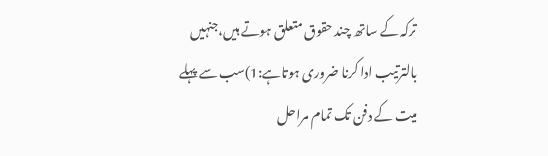ترکہ کے ساتھ چند حقوق متعلق ہوتے ہیں،جنہیں بالترتیب ادا کرنا ضروری ہوتاہے:1)سب سے پہلے میت کے دفن تک تمام مراحل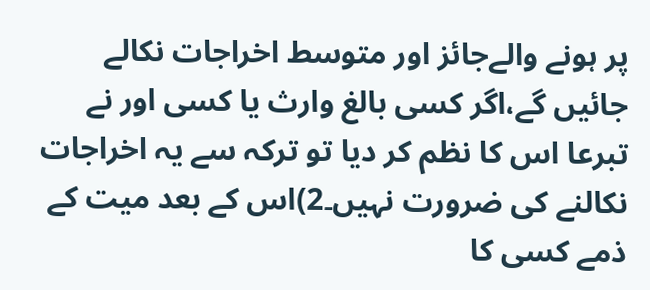پر ہونے والےجائز اور متوسط اخراجات نکالے جائیں گے،اگر کسی بالغ وارث یا کسی اور نے تبرعا اس کا نظم کر دیا تو ترکہ سے یہ اخراجات نکالنے کی ضرورت نہیں۔2)اس کے بعد میت کے ذمے کسی کا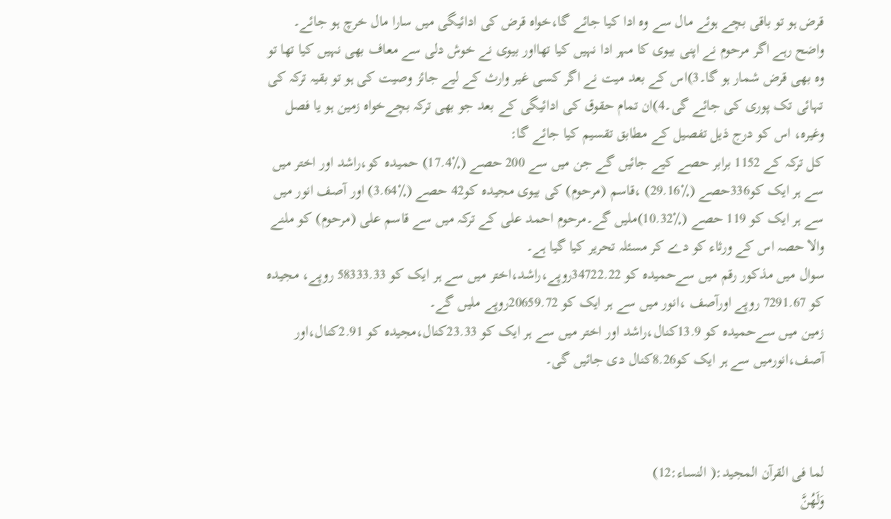قرض ہو تو باقی بچے ہوئے مال سے وہ ادا کیا جائے گا،خواہ قرض کی ادائیگی میں سارا مال خرچ ہو جائے۔ واضح رہے اگر مرحوم نے اپنی بیوی کا مہر ادا نہیں کیا تھااور بیوی نے خوش دلی سے معاف بھی نہیں کیا تھا تو وہ بھی قرض شمار ہو گا۔3)اس کے بعد میت نے اگر کسی غیر وارث کے لیے جائز وصیت کی ہو تو بقیہ ترکہ کی تہائی تک پوری کی جائے گی۔4)ان تمام حقوق کی ادائیگی کے بعد جو بھی ترکہ بچےخواہ زمین ہو یا فصل وغیرہ، اس کو درج ذیل تفصیل کے مطابق تقسیم کیا جائے گا:
کل ترکہ کے 1152 برابر حصے کیے جائیں گے جن میں سے 200 حصے (٪17.4) حمیدہ کو،راشد اور اختر میں سے ہر ایک کو336حصے (٪29.16) ،قاسم (مرحوم) کی بیوی مجیدہ کو42 حصے (٪3.64) اور آصف انور میں سے ہر ایک کو 119 حصے (٪10.32)ملیں گے۔مرحوم احمد علی کے ترکہ میں سے قاسم علی (مرحوم) کو ملنے والا حصہ اس کے ورثاء کو دے کر مسئلہ تحریر کیا گیا ہے۔
سوال میں مذکور رقم میں سےحمیدہ کو 34722.22روپے،راشد،اختر میں سے ہر ایک کو 58333.33 روپے، مجیدہ کو 7291.67 روپے اورآصف ،انور میں سے ہر ایک کو 20659.72روپے ملیں گے۔
زمین میں سےحمیدہ کو 13.9کنال،راشد اور اختر میں سے ہر ایک کو 23.33کنال،مجیدہ کو 2.91کنال،اور آصف،انورمیں سے ہر ایک کو8.26کنال دی جائیں گی۔



لما فی القرآن المجید:( النساء:12)
وَلَهُنَّ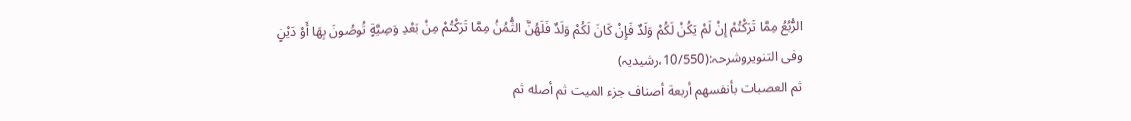الرُّبُعُ مِمَّا تَرَكْتُمْ إِنْ لَمْ يَكُنْ لَكُمْ وَلَدٌ فَإِنْ كَانَ لَكُمْ وَلَدٌ فَلَهُنَّ الثُّمُنُ مِمَّا تَرَكْتُمْ مِنْ بَعْدِ وَصِيَّةٍ تُوصُونَ بِهَا أَوْ دَيْنٍ
وفی التنویروشرحہ:(10/550،رشیدیہ)
ثم العصبات بأنفسهم أربعة أصناف جزء الميت ثم أصله ثم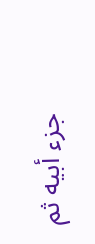جزء أبيه ثم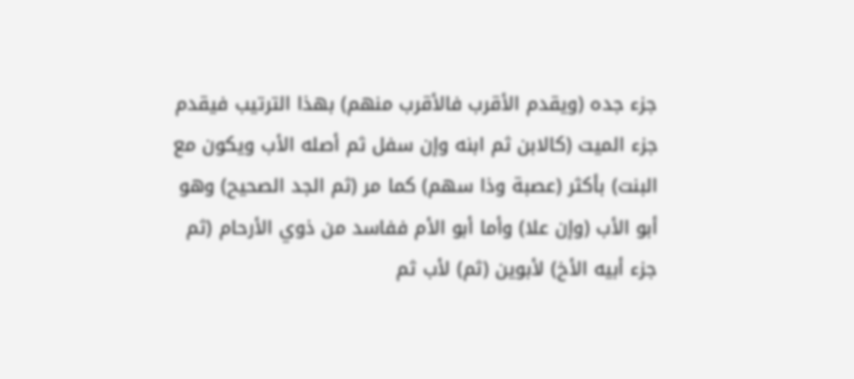جزء جده (ويقدم الأقرب فالأقرب منهم) بهذا الترتيب فيقدم جزء الميت (كالابن ثم ابنه وإن سفل ثم أصله الأب ويكون مع البنت) بأكثر (عصبة وذا سهم) كما مر (ثم الجد الصحيح) وهو أبو الأب (وإن علا) وأما أبو الأم ففاسد من ذوي الأرحام (ثم جزء أبيه الأخ) لأبوين (ثم) لأب ثم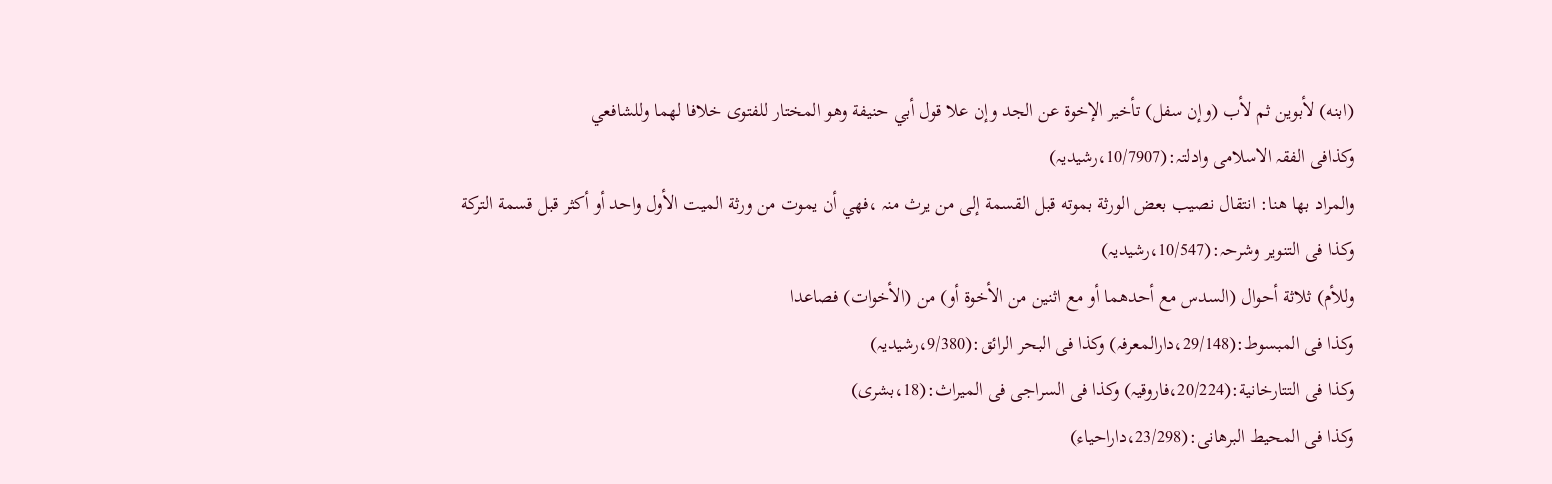(ابنه) لأبوين ثم لأب (وإن سفل) تأخير الإخوة عن الجد وإن علا قول أبي حنيفة وهو المختار للفتوى خلافا لهما وللشافعي
وکذافی الفقہ الاسلامی وادلتہ:(10/7907،رشیدیہ)
والمراد بها هنا: انتقال نصيب بعض الورثة بموته قبل القسمة إلى من يرث منہ ،فهي أن يموت من ورثة الميت الأول واحد أو أكثر قبل قسمة التركة
وکذا فی التنویر وشرحہ:(10/547،رشیدیہ)
وللأم) ثلاثة أحوال (السدس مع أحدهما أو مع اثنين من الأخوة أو) من (الأخوات) فصاعدا
وکذا فی المبسوط:(29/148،دارالمعرفہ) وکذا فی البحر الرائق:(9/380،رشیدیہ)
وکذا فی التتارخانیة:(20/224،فاروقیہ) وکذا فی السراجی فی المیراث:(18،بشری)
وکذا فی المحیط البرھانی:(23/298،داراحیاء)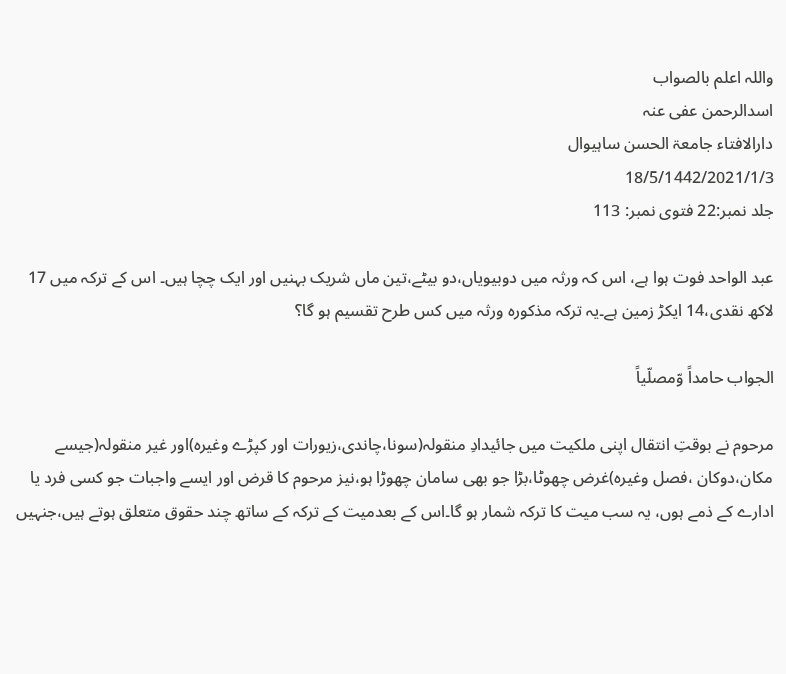واللہ اعلم بالصواب
اسدالرحمن عفی عنہ
دارالافتاء جامعۃ الحسن ساہیوال
18/5/1442/2021/1/3
جلد نمبر:22 فتوی نمبر: 113

عبد الواحد فوت ہوا ہے، اس کہ ورثہ میں دوبیویاں،دو بیٹے،تین ماں شریک بہنیں اور ایک چچا ہیں۔ اس کے ترکہ میں 17 لاکھ نقدی،14 ایکڑ زمین ہے۔یہ ترکہ مذکورہ ورثہ میں کس طرح تقسیم ہو گا؟

الجواب حامداً وّمصلّیاً

مرحوم نے بوقتِ انتقال اپنی ملکیت میں جائیدادِ منقولہ(سونا،چاندی،زیورات اور کپڑے وغیرہ)اور غیر منقولہ(جیسے مکان،دوکان ،فصل وغیرہ)غرض چھوٹا،بڑا جو بھی سامان چھوڑا ہو،نیز مرحوم کا قرض اور ایسے واجبات جو کسی فرد یا ادارے کے ذمے ہوں، یہ سب میت کا ترکہ شمار ہو گا۔اس کے بعدمیت کے ترکہ کے ساتھ چند حقوق متعلق ہوتے ہیں،جنہیں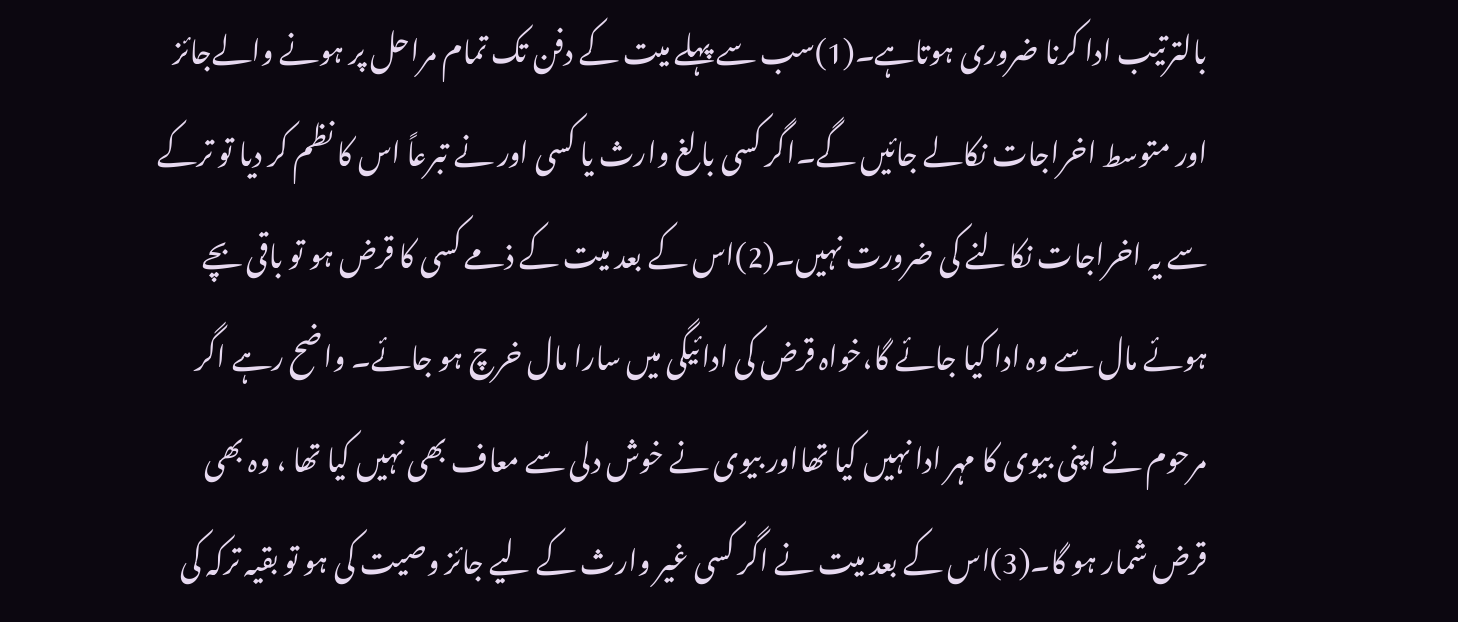بالترتیب ادا کرنا ضروری ہوتاہے۔(1)سب سے پہلے میت کے دفن تک تمام مراحل پر ہونے والےجائز اور متوسط اخراجات نکالے جائیں گے۔اگر کسی بالغ وارث یا کسی اور نے تبرعاً اس کا نظم کر دیا تو ترکے سے یہ اخراجات نکالنے کی ضرورت نہیں۔(2)اس کے بعد میت کے ذمے کسی کا قرض ہو تو باقی بچے ہوئے مال سے وہ ادا کیا جائے گا،خواہ قرض کی ادائیگی میں سارا مال خرچ ہو جائے۔ واضح رہے اگر مرحوم نے اپنی بیوی کا مہر ادا نہیں کیا تھااور بیوی نے خوش دلی سے معاف بھی نہیں کیا تھا ، وہ بھی قرض شمار ہو گا۔(3)اس کے بعد میت نے اگر کسی غیر وارث کے لیے جائز وصیت کی ہو تو بقیہ ترکہ کی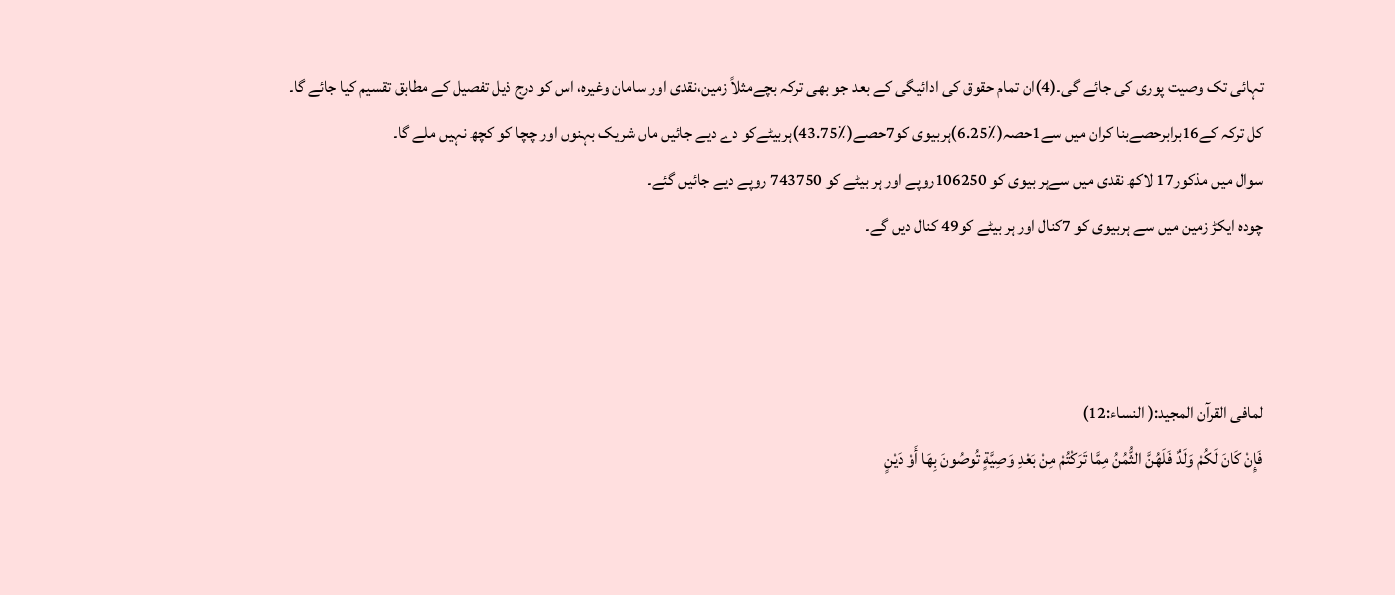تہائی تک وصیت پوری کی جائے گی۔(4)ان تمام حقوق کی ادائیگی کے بعد جو بھی ترکہ بچےمثلاً زمین،نقدی اور سامان وغیرہ، اس کو درج ذیل تفصیل کے مطابق تقسیم کیا جائے گا۔
کل ترکہ کے16برابرحصےبنا کران میں سے1حصہ(٪6.25)ہربیوی کو7حصے(٪43.75)ہربیٹےکو دے دیے جائیں ماں شریک بہنوں اور چچا کو کچھ نہیں ملے گا۔
سوال میں مذکور17 لاکھ نقدی میں سےہر بیوی کو 106250روپے اور ہر بیٹے کو 743750 روپے دیے جائیں گئے۔
چودہ ایکڑ زمین میں سے ہربیوی کو 7کنال اور ہر بیٹے کو49 کنال دیں گے۔



لمافی القرآن المجید:( النساء:12)
فَإِنْ كَانَ لَكُمْ وَلَدٌ فَلَهُنَّ الثُّمُنُ مِمَّا تَرَكْتُمْ مِنْ بَعْدِ وَصِيَّةٍ تُوصُونَ بِهَا أَوْ دَيْنٍ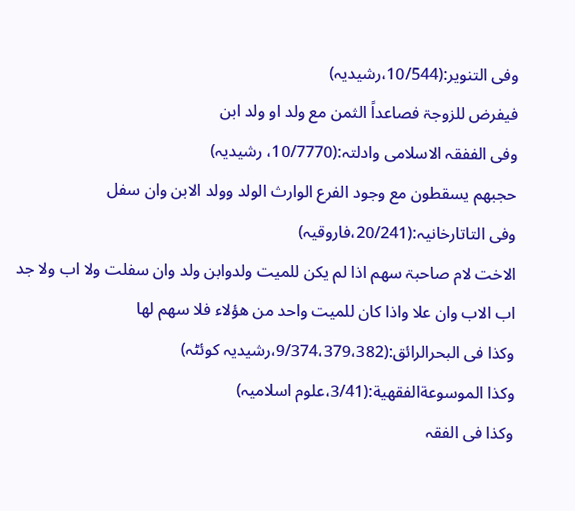وفی التنویر:(10/544،رشیدیہ)
فیفرض للزوجۃ فصاعداً الثمن مع ولد او ولد ابن
وفی الففقہ الاسلامی وادلتہ:(10/7770، رشیدیہ)
حجبھم یسقطون مع وجود الفرع الوارث الولد وولد الابن وان سفل
وفی التاتارخانیہ:(20/241،فاروقیہ)
الاخت لام صاحبۃ سھم اذا لم یکن للمیت ولدوابن ولد وان سفلت ولا اب ولا جد اب الاب وان علا واذا کان للمیت واحد من ھؤلاء فلا سھم لھا
وکذا فی البحرالرائق:(9/374،379،382،رشیدیہ کوئٹہ)
وکذا الموسوعةالفقھیة:(3/41،علوم اسلامیہ)
وکذا فی الفقہ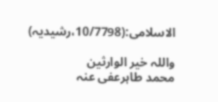الاسلامی:(10/7798،رشیدیہ)

واللہ خیر الوارثین
محمد طاہرعفی عنہ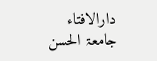دارالافتاء جامعۃ الحسن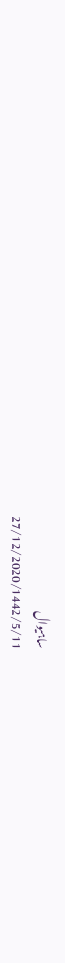ساہیوال
27/12/2020/1442/5/11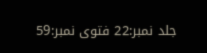جلد نمبر:22 فتوی نمبر:59